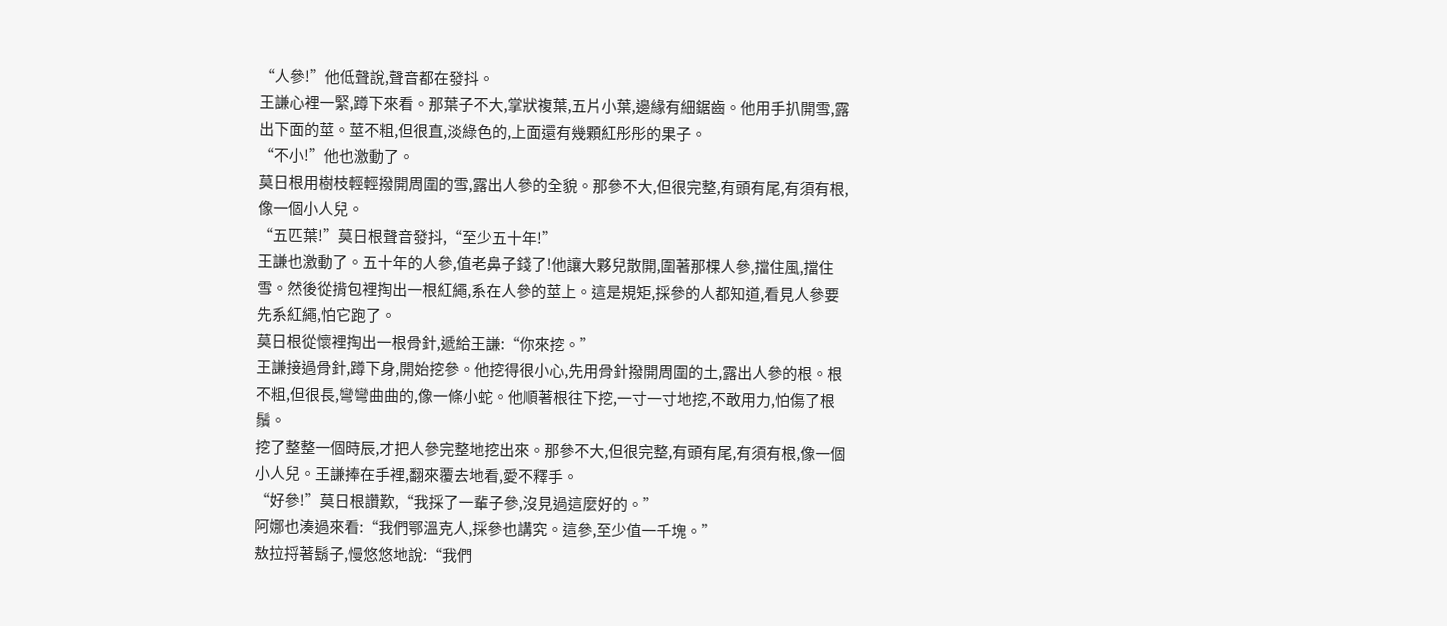“人參!”他低聲說,聲音都在發抖。
王謙心裡一緊,蹲下來看。那葉子不大,掌狀複葉,五片小葉,邊緣有細鋸齒。他用手扒開雪,露出下面的莖。莖不粗,但很直,淡綠色的,上面還有幾顆紅彤彤的果子。
“不小!”他也激動了。
莫日根用樹枝輕輕撥開周圍的雪,露出人參的全貌。那參不大,但很完整,有頭有尾,有須有根,像一個小人兒。
“五匹葉!”莫日根聲音發抖,“至少五十年!”
王謙也激動了。五十年的人參,值老鼻子錢了!他讓大夥兒散開,圍著那棵人參,擋住風,擋住雪。然後從揹包裡掏出一根紅繩,系在人參的莖上。這是規矩,採參的人都知道,看見人參要先系紅繩,怕它跑了。
莫日根從懷裡掏出一根骨針,遞給王謙:“你來挖。”
王謙接過骨針,蹲下身,開始挖參。他挖得很小心,先用骨針撥開周圍的土,露出人參的根。根不粗,但很長,彎彎曲曲的,像一條小蛇。他順著根往下挖,一寸一寸地挖,不敢用力,怕傷了根鬚。
挖了整整一個時辰,才把人參完整地挖出來。那參不大,但很完整,有頭有尾,有須有根,像一個小人兒。王謙捧在手裡,翻來覆去地看,愛不釋手。
“好參!”莫日根讚歎,“我採了一輩子參,沒見過這麼好的。”
阿娜也湊過來看:“我們鄂溫克人,採參也講究。這參,至少值一千塊。”
敖拉捋著鬍子,慢悠悠地說:“我們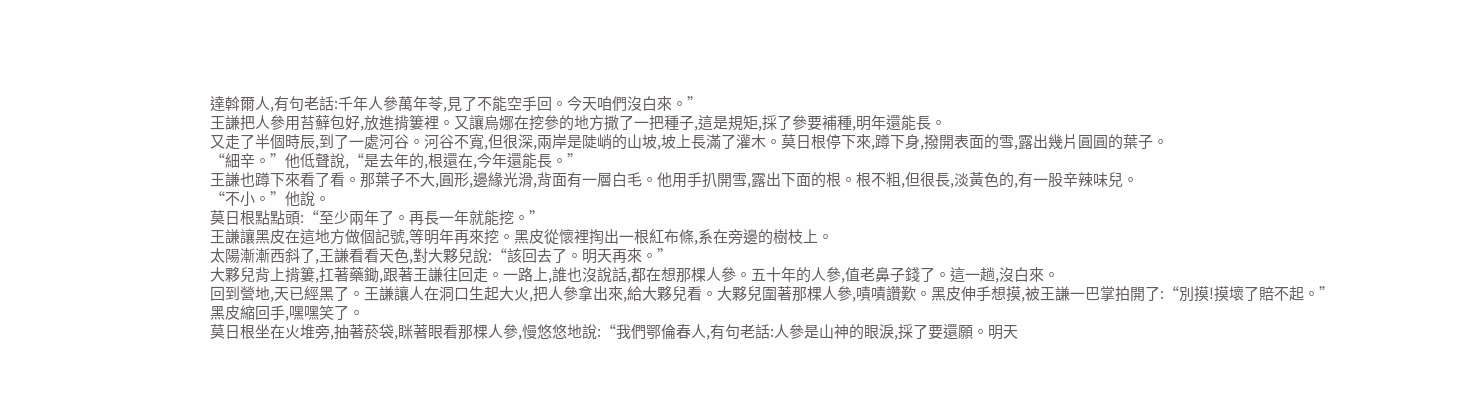達斡爾人,有句老話:千年人參萬年苓,見了不能空手回。今天咱們沒白來。”
王謙把人參用苔蘚包好,放進揹簍裡。又讓烏娜在挖參的地方撒了一把種子,這是規矩,採了參要補種,明年還能長。
又走了半個時辰,到了一處河谷。河谷不寬,但很深,兩岸是陡峭的山坡,坡上長滿了灌木。莫日根停下來,蹲下身,撥開表面的雪,露出幾片圓圓的葉子。
“細辛。”他低聲說,“是去年的,根還在,今年還能長。”
王謙也蹲下來看了看。那葉子不大,圓形,邊緣光滑,背面有一層白毛。他用手扒開雪,露出下面的根。根不粗,但很長,淡黃色的,有一股辛辣味兒。
“不小。”他說。
莫日根點點頭:“至少兩年了。再長一年就能挖。”
王謙讓黑皮在這地方做個記號,等明年再來挖。黑皮從懷裡掏出一根紅布條,系在旁邊的樹枝上。
太陽漸漸西斜了,王謙看看天色,對大夥兒說:“該回去了。明天再來。”
大夥兒背上揹簍,扛著藥鋤,跟著王謙往回走。一路上,誰也沒說話,都在想那棵人參。五十年的人參,值老鼻子錢了。這一趟,沒白來。
回到營地,天已經黑了。王謙讓人在洞口生起大火,把人參拿出來,給大夥兒看。大夥兒圍著那棵人參,嘖嘖讚歎。黑皮伸手想摸,被王謙一巴掌拍開了:“別摸!摸壞了賠不起。”
黑皮縮回手,嘿嘿笑了。
莫日根坐在火堆旁,抽著菸袋,眯著眼看那棵人參,慢悠悠地說:“我們鄂倫春人,有句老話:人參是山神的眼淚,採了要還願。明天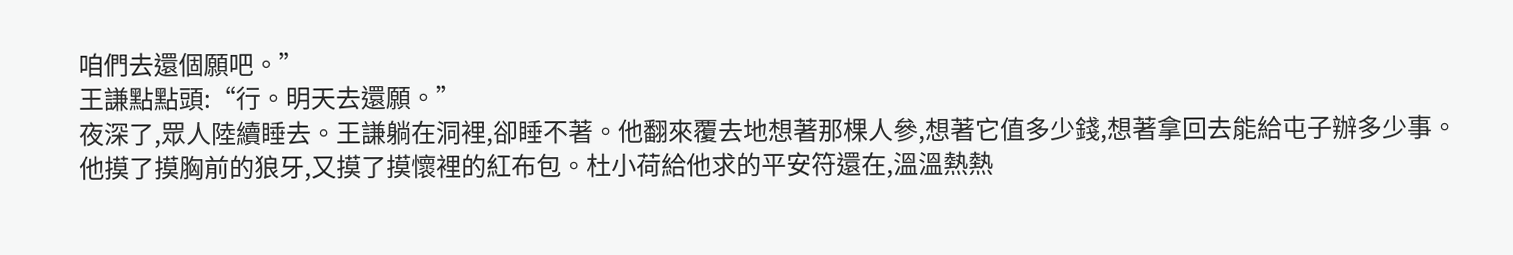咱們去還個願吧。”
王謙點點頭:“行。明天去還願。”
夜深了,眾人陸續睡去。王謙躺在洞裡,卻睡不著。他翻來覆去地想著那棵人參,想著它值多少錢,想著拿回去能給屯子辦多少事。
他摸了摸胸前的狼牙,又摸了摸懷裡的紅布包。杜小荷給他求的平安符還在,溫溫熱熱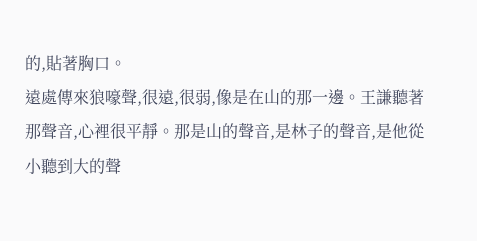的,貼著胸口。
遠處傳來狼嚎聲,很遠,很弱,像是在山的那一邊。王謙聽著那聲音,心裡很平靜。那是山的聲音,是林子的聲音,是他從小聽到大的聲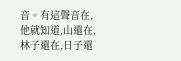音。有這聲音在,他就知道,山還在,林子還在,日子還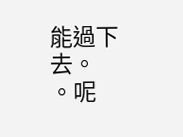能過下去。
。呢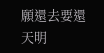願還去要還天明